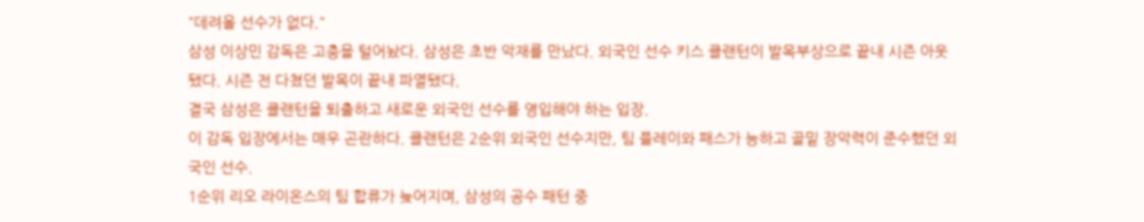"데려올 선수가 없다."
삼성 이상민 감독은 고충을 털어놨다. 삼성은 초반 악재를 만났다. 외국인 선수 키스 클랜턴이 발목부상으로 끝내 시즌 아웃됐다. 시즌 전 다쳤던 발목이 끝내 파열됐다.
결국 삼성은 클랜턴을 퇴출하고 새로운 외국인 선수를 영입해야 하는 입장.
이 감독 입장에서는 매우 곤란하다. 클랜턴은 2순위 외국인 선수지만, 팀 플레이와 패스가 능하고 골밑 장악력이 준수했던 외국인 선수.
1순위 리오 라이온스의 팀 합류가 늦어지며, 삼성의 공수 패턴 중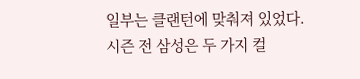일부는 클랜턴에 맞춰져 있었다.
시즌 전 삼성은 두 가지 컬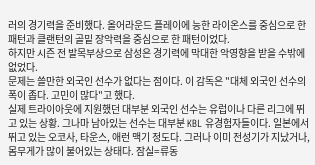러의 경기력을 준비했다. 올어라운드 플레이에 능한 라이온스를 중심으로 한 패턴과 클랜턴의 골밑 장악력을 중심으로 한 패턴이었다.
하지만 시즌 전 발목부상으로 삼성은 경기력에 막대한 악영향을 받을 수밖에 없었다.
문제는 쓸만한 외국인 선수가 없다는 점이다. 이 감독은 "대체 외국인 선수의 폭이 좁다. 고민이 많다"고 했다.
실제 트라이아웃에 지원했던 대부분 외국인 선수는 유럽이나 다른 리그에 뛰고 있는 상황. 그나마 남아있는 선수는 대부분 KBL 유경험자들이다. 일본에서 뛰고 있는 오코사, 타운스, 애런 맥기 정도다. 그러나 이미 전성기가 지났거나, 몸무게가 많이 불어있는 상태다. 잠실=류동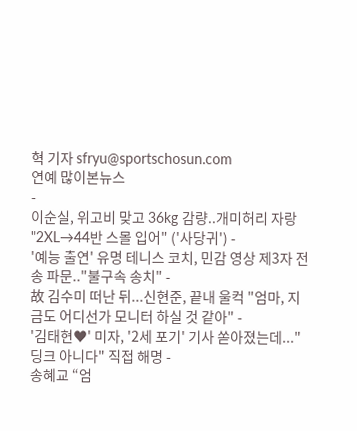혁 기자 sfryu@sportschosun.com
연예 많이본뉴스
-
이순실, 위고비 맞고 36kg 감량..개미허리 자랑 "2XL→44반 스몰 입어" ('사당귀') -
'예능 출연' 유명 테니스 코치, 민감 영상 제3자 전송 파문.."불구속 송치" -
故 김수미 떠난 뒤...신현준, 끝내 울컥 "엄마, 지금도 어디선가 모니터 하실 것 같아" -
'김태현♥' 미자, '2세 포기' 기사 쏟아졌는데..."딩크 아니다" 직접 해명 -
송혜교 “엄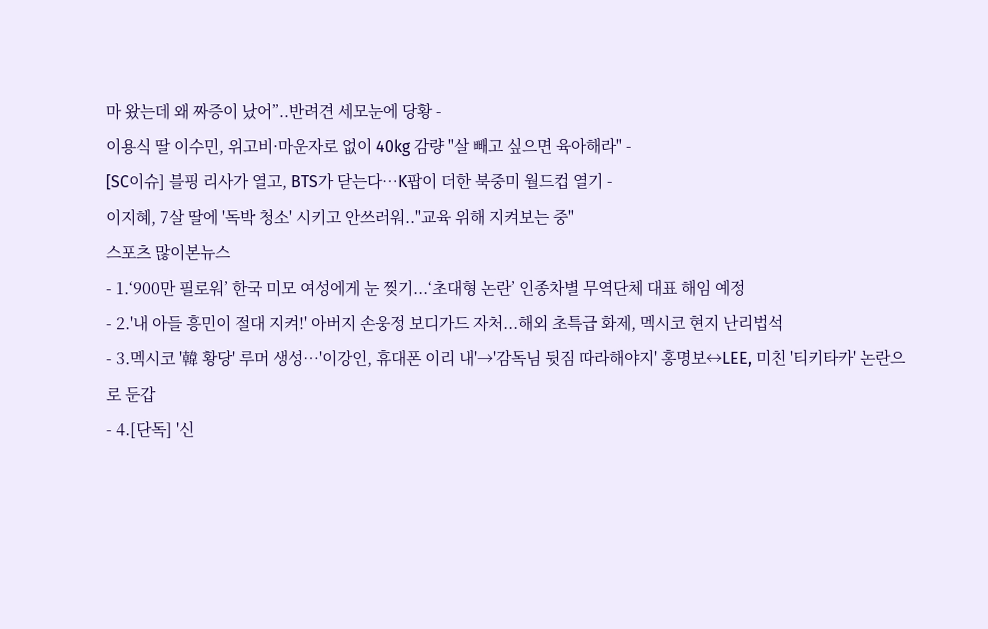마 왔는데 왜 짜증이 났어”..반려견 세모눈에 당황 -
이용식 딸 이수민, 위고비·마운자로 없이 40kg 감량 "살 빼고 싶으면 육아해라" -
[SC이슈] 블핑 리사가 열고, BTS가 닫는다…K팝이 더한 북중미 월드컵 열기 -
이지혜, 7살 딸에 '독박 청소' 시키고 안쓰러워.."교육 위해 지켜보는 중"
스포츠 많이본뉴스
- 1.‘900만 필로워’ 한국 미모 여성에게 눈 찢기...‘초대형 논란’ 인종차별 무역단체 대표 해임 예정
- 2.'내 아들 흥민이 절대 지켜!' 아버지 손웅정 보디가드 자처...해외 초특급 화제, 멕시코 현지 난리법석
- 3.멕시코 '韓 황당' 루머 생성…'이강인, 휴대폰 이리 내'→'감독님 뒷짐 따라해야지' 홍명보↔LEE, 미친 '티키타카' 논란으로 둔갑
- 4.[단독] '신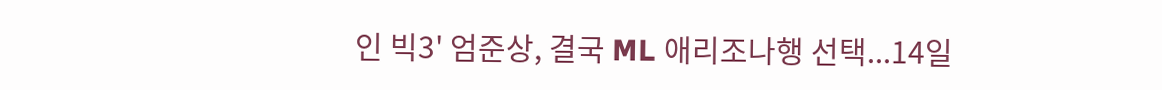인 빅3' 엄준상, 결국 ML 애리조나행 선택...14일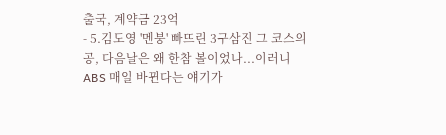출국, 계약금 23억
- 5.김도영 '멘붕' 빠뜨린 3구삼진 그 코스의 공, 다음날은 왜 한참 볼이었나...이러니 ABS 매일 바뀐다는 얘기가